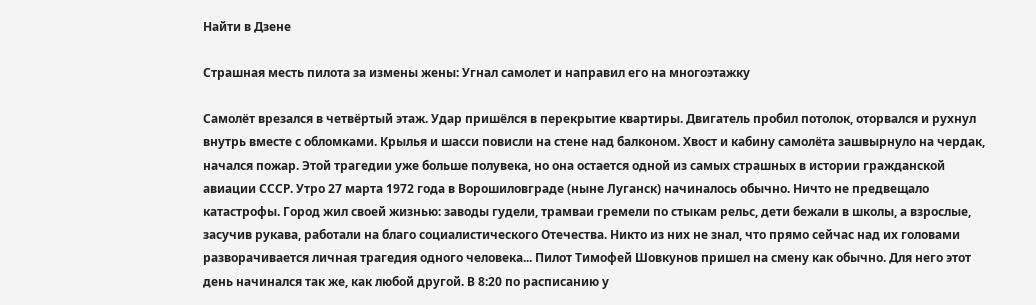Найти в Дзене

Страшная месть пилота за измены жены: Угнал самолет и направил его на многоэтажку

Самолёт врезался в четвёртый этаж. Удар пришёлся в перекрытие квартиры. Двигатель пробил потолок, оторвался и рухнул внутрь вместе с обломками. Крылья и шасси повисли на стене над балконом. Хвост и кабину самолёта зашвырнуло на чердак, начался пожар. Этой трагедии уже больше полувека, но она остается одной из самых страшных в истории гражданской авиации СССР. Утро 27 марта 1972 года в Ворошиловграде (ныне Луганск) начиналось обычно. Ничто не предвещало катастрофы. Город жил своей жизнью: заводы гудели, трамваи гремели по стыкам рельс, дети бежали в школы, а взрослые, засучив рукава, работали на благо социалистического Отечества. Никто из них не знал, что прямо сейчас над их головами разворачивается личная трагедия одного человека... Пилот Тимофей Шовкунов пришел на смену как обычно. Для него этот день начинался так же, как любой другой. В 8:20 по расписанию у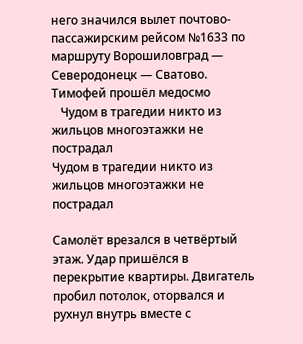него значился вылет почтово-пассажирским рейсом №1633 по маршруту Ворошиловград — Северодонецк — Сватово. Тимофей прошёл медосмо
   Чудом в трагедии никто из жильцов многоэтажки не пострадал
Чудом в трагедии никто из жильцов многоэтажки не пострадал

Самолёт врезался в четвёртый этаж. Удар пришёлся в перекрытие квартиры. Двигатель пробил потолок, оторвался и рухнул внутрь вместе с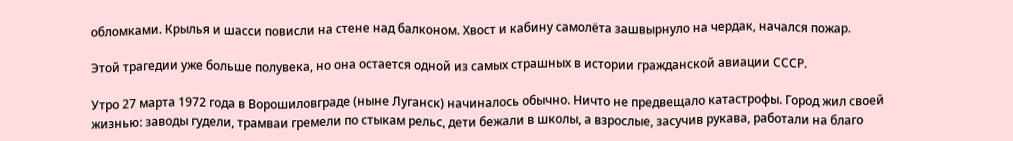обломками. Крылья и шасси повисли на стене над балконом. Хвост и кабину самолёта зашвырнуло на чердак, начался пожар.

Этой трагедии уже больше полувека, но она остается одной из самых страшных в истории гражданской авиации СССР.

Утро 27 марта 1972 года в Ворошиловграде (ныне Луганск) начиналось обычно. Ничто не предвещало катастрофы. Город жил своей жизнью: заводы гудели, трамваи гремели по стыкам рельс, дети бежали в школы, а взрослые, засучив рукава, работали на благо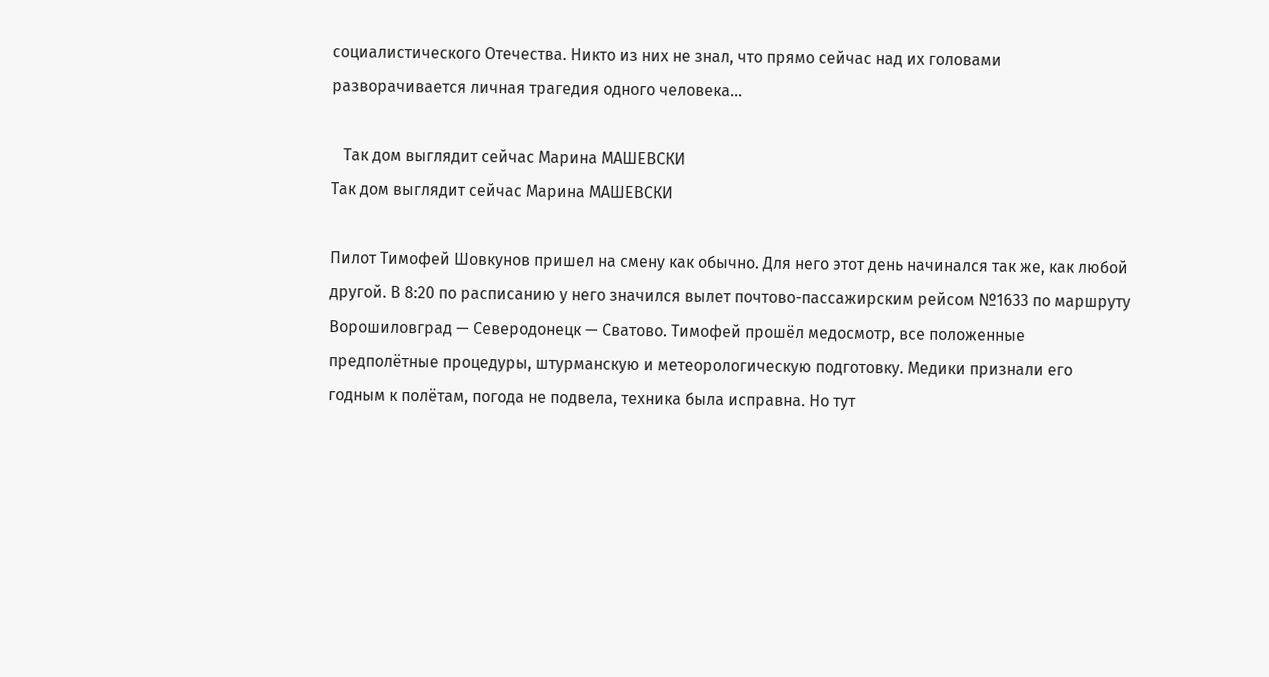социалистического Отечества. Никто из них не знал, что прямо сейчас над их головами разворачивается личная трагедия одного человека...

   Так дом выглядит сейчас Марина МАШЕВСКИ
Так дом выглядит сейчас Марина МАШЕВСКИ

Пилот Тимофей Шовкунов пришел на смену как обычно. Для него этот день начинался так же, как любой другой. В 8:20 по расписанию у него значился вылет почтово-пассажирским рейсом №1633 по маршруту Ворошиловград — Северодонецк — Сватово. Тимофей прошёл медосмотр, все положенные предполётные процедуры, штурманскую и метеорологическую подготовку. Медики признали его годным к полётам, погода не подвела, техника была исправна. Но тут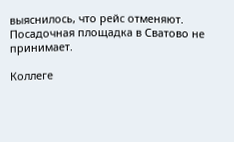выяснилось, что рейс отменяют. Посадочная площадка в Сватово не принимает.

Коллеге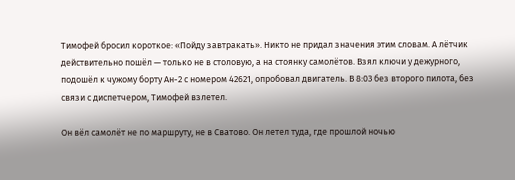Тимофей бросил короткое: «Пойду завтракать». Никто не придал значения этим словам. А лётчик действительно пошёл — только не в столовую, а на стоянку самолётов. Взял ключи у дежурного, подошёл к чужому борту Ан-2 с номером 42621, опробовал двигатель. В 8:03 без второго пилота, без связи с диспетчером, Тимофей взлетел.

Он вёл самолёт не по маршруту, не в Сватово. Он летел туда, где прошлой ночью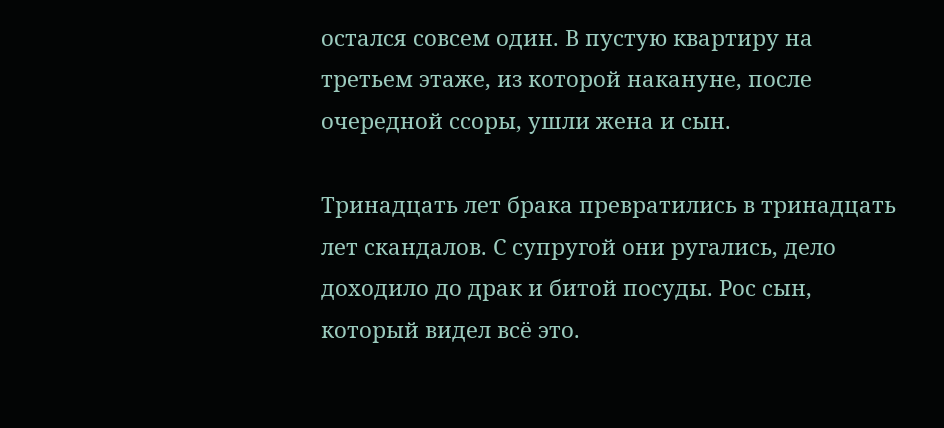остался совсем один. В пустую квартиру на третьем этаже, из которой накануне, после очередной ссоры, ушли жена и сын.

Тринадцать лет брака превратились в тринадцать лет скандалов. С супругой они ругались, дело доходило до драк и битой посуды. Рос сын, который видел всё это.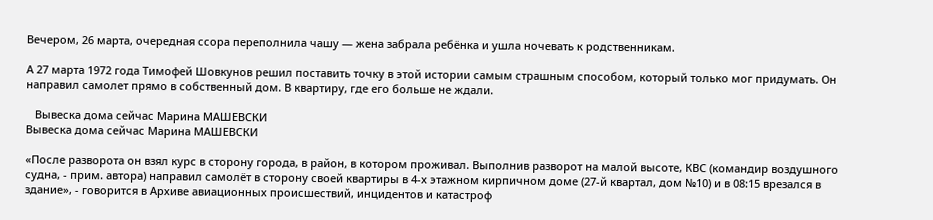Вечером, 26 марта, очередная ссора переполнила чашу — жена забрала ребёнка и ушла ночевать к родственникам.

А 27 марта 1972 года Тимофей Шовкунов решил поставить точку в этой истории самым страшным способом, который только мог придумать. Он направил самолет прямо в собственный дом. В квартиру, где его больше не ждали.

   Вывеска дома сейчас Марина МАШЕВСКИ
Вывеска дома сейчас Марина МАШЕВСКИ

«После разворота он взял курс в сторону города, в район, в котором проживал. Выполнив разворот на малой высоте, КВС (командир воздушного судна, - прим. автора) направил самолёт в сторону своей квартиры в 4-х этажном кирпичном доме (27-й квартал, дом №10) и в 08:15 врезался в здание», - говорится в Архиве авиационных происшествий, инцидентов и катастроф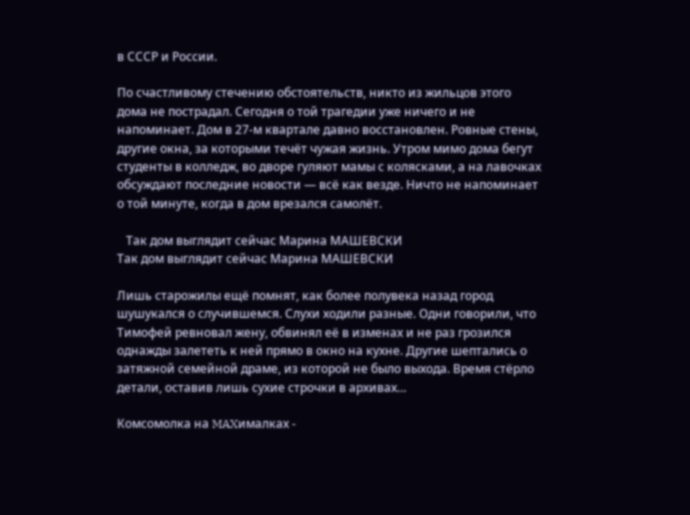в СССР и России.

По счастливому стечению обстоятельств, никто из жильцов этого дома не пострадал. Сегодня о той трагедии уже ничего и не напоминает. Дом в 27-м квартале давно восстановлен. Ровные стены, другие окна, за которыми течёт чужая жизнь. Утром мимо дома бегут студенты в колледж, во дворе гуляют мамы с колясками, а на лавочках обсуждают последние новости — всё как везде. Ничто не напоминает о той минуте, когда в дом врезался самолёт.

   Так дом выглядит сейчас Марина МАШЕВСКИ
Так дом выглядит сейчас Марина МАШЕВСКИ

Лишь старожилы ещё помнят, как более полувека назад город шушукался о случившемся. Слухи ходили разные. Одни говорили, что Тимофей ревновал жену, обвинял её в изменах и не раз грозился однажды залететь к ней прямо в окно на кухне. Другие шептались о затяжной семейной драме, из которой не было выхода. Время стёрло детали, оставив лишь сухие строчки в архивах…

Комсомолка на MAXималках -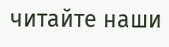читайте наши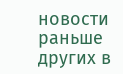новости раньше других в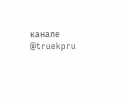канале @truekpru